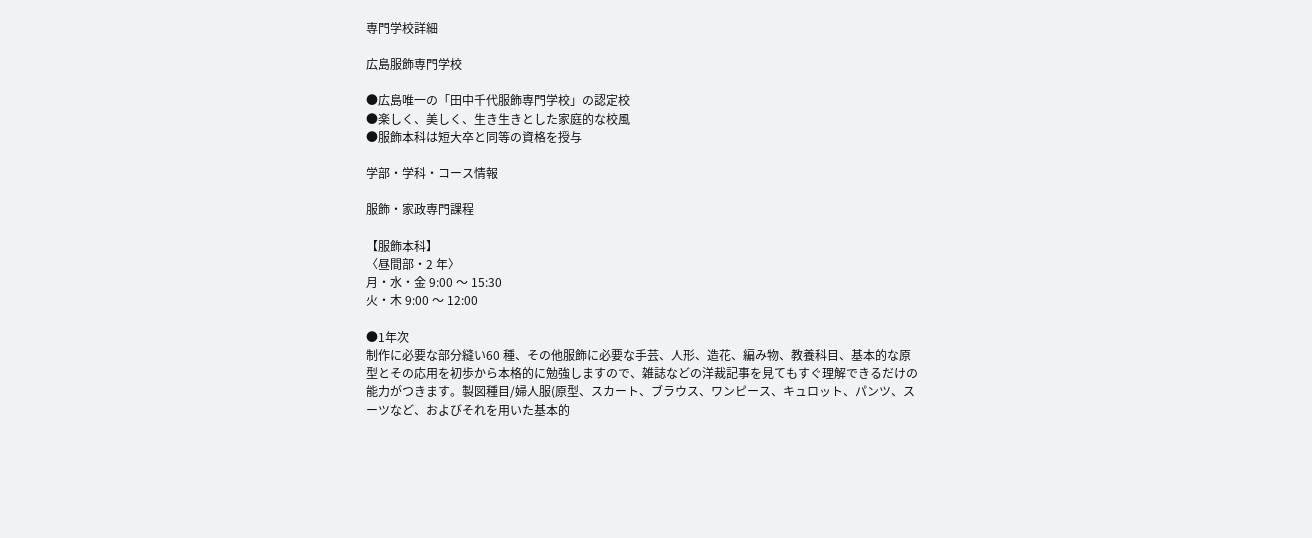専門学校詳細

広島服飾専門学校

●広島唯一の「田中千代服飾専門学校」の認定校
●楽しく、美しく、生き生きとした家庭的な校風
●服飾本科は短大卒と同等の資格を授与

学部・学科・コース情報

服飾・家政専門課程

【服飾本科】
〈昼間部・2 年〉
月・水・金 9:00 〜 15:30
火・木 9:00 〜 12:00

●1年次
制作に必要な部分縫い60 種、その他服飾に必要な手芸、人形、造花、編み物、教養科目、基本的な原型とその応用を初歩から本格的に勉強しますので、雑誌などの洋裁記事を見てもすぐ理解できるだけの能力がつきます。製図種目/婦人服(原型、スカート、ブラウス、ワンピース、キュロット、パンツ、スーツなど、およびそれを用いた基本的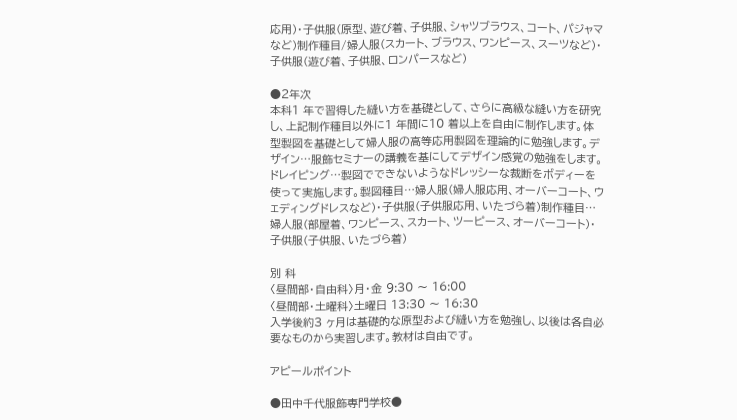応用)・子供服(原型、遊び着、子供服、シャツブラウス、コート、パジャマなど)制作種目/婦人服(スカート、ブラウス、ワンピース、スーツなど)・子供服(遊び着、子供服、ロンパースなど)

●2年次
本科1 年で習得した縫い方を基礎として、さらに高級な縫い方を研究し、上記制作種目以外に1 年間に10 着以上を自由に制作します。体型製図を基礎として婦人服の高等応用製図を理論的に勉強します。デザイン…服飾セミナーの講義を基にしてデザイン感覚の勉強をします。ドレイピング…製図でできないようなドレッシーな裁断をボディーを使って実施します。製図種目…婦人服(婦人服応用、オーバーコート、ウェディングドレスなど)・子供服(子供服応用、いたづら着)制作種目…婦人服(部屋着、ワンピース、スカート、ツーピース、オーバーコート)・子供服(子供服、いたづら着)

別 科
〈昼間部・自由科〉月・金 9:30 〜 16:00
〈昼間部・土曜科〉土曜日 13:30 〜 16:30
入学後約3 ヶ月は基礎的な原型および縫い方を勉強し、以後は各自必要なものから実習します。教材は自由です。

アピールポイント

●田中千代服飾専門学校●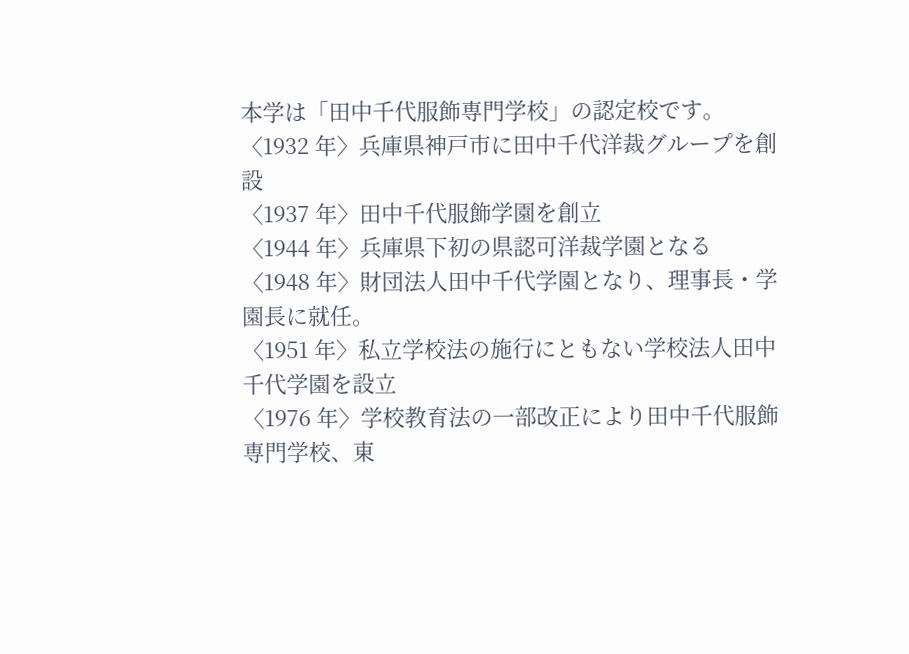本学は「田中千代服飾専門学校」の認定校です。
〈1932 年〉兵庫県神戸市に田中千代洋裁グループを創設
〈1937 年〉田中千代服飾学園を創立
〈1944 年〉兵庫県下初の県認可洋裁学園となる
〈1948 年〉財団法人田中千代学園となり、理事長・学園長に就任。
〈1951 年〉私立学校法の施行にともない学校法人田中千代学園を設立
〈1976 年〉学校教育法の一部改正により田中千代服飾専門学校、東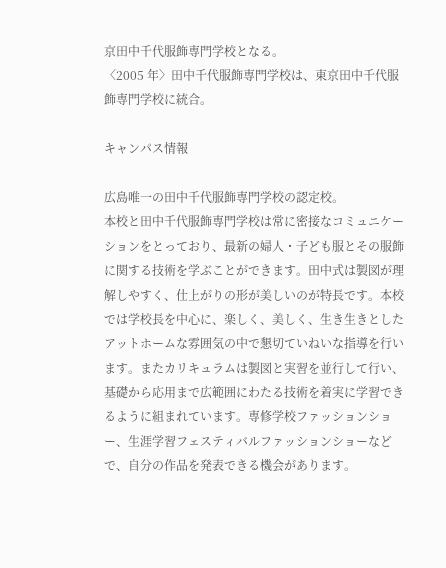京田中千代服飾専門学校となる。
〈2005 年〉田中千代服飾専門学校は、東京田中千代服飾専門学校に統合。

キャンパス情報

広島唯一の田中千代服飾専門学校の認定校。
本校と田中千代服飾専門学校は常に密接なコミュニケーションをとっており、最新の婦人・子ども服とその服飾に関する技術を学ぶことができます。田中式は製図が理解しやすく、仕上がりの形が美しいのが特長です。本校では学校長を中心に、楽しく、美しく、生き生きとしたアットホームな雰囲気の中で懇切ていねいな指導を行います。またカリキュラムは製図と実習を並行して行い、基礎から応用まで広範囲にわたる技術を着実に学習できるように組まれています。専修学校ファッションショー、生涯学習フェスティバルファッションショーなどで、自分の作品を発表できる機会があります。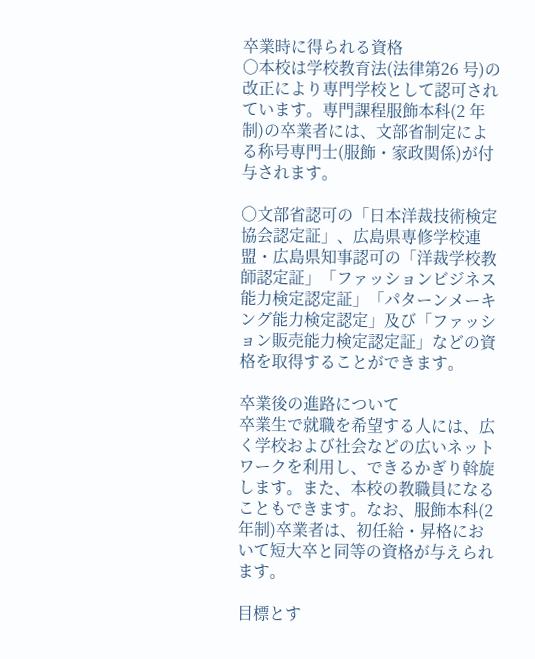卒業時に得られる資格
○本校は学校教育法(法律第26 号)の改正により専門学校として認可されています。専門課程服飾本科(2 年制)の卒業者には、文部省制定による称号専門士(服飾・家政関係)が付与されます。

○文部省認可の「日本洋裁技術検定協会認定証」、広島県専修学校連盟・広島県知事認可の「洋裁学校教師認定証」「ファッションビジネス能力検定認定証」「パターンメーキング能力検定認定」及び「ファッション販売能力検定認定証」などの資格を取得することができます。

卒業後の進路について
卒業生で就職を希望する人には、広く学校および社会などの広いネットワークを利用し、できるかぎり斡旋します。また、本校の教職員になることもできます。なお、服飾本科(2 年制)卒業者は、初任給・昇格において短大卒と同等の資格が与えられます。

目標とす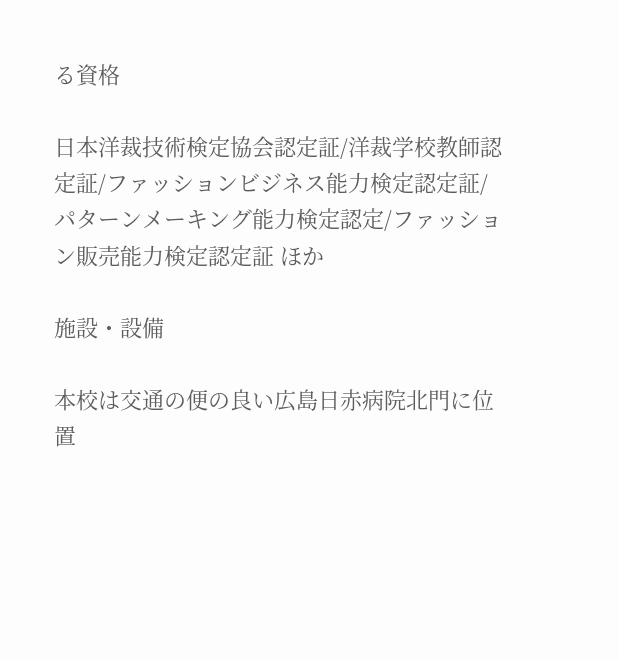る資格

日本洋裁技術検定協会認定証/洋裁学校教師認定証/ファッションビジネス能力検定認定証/パターンメーキング能力検定認定/ファッション販売能力検定認定証 ほか

施設・設備

本校は交通の便の良い広島日赤病院北門に位置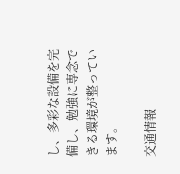し、多彩な設備を完備し、勉強に専念できる環境が整っています。

交通情報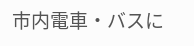市内電車・バスに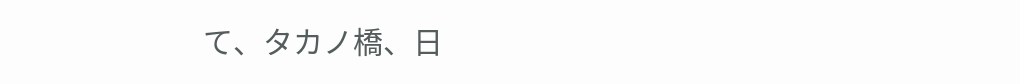て、タカノ橋、日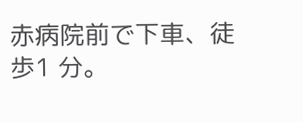赤病院前で下車、徒歩1 分。